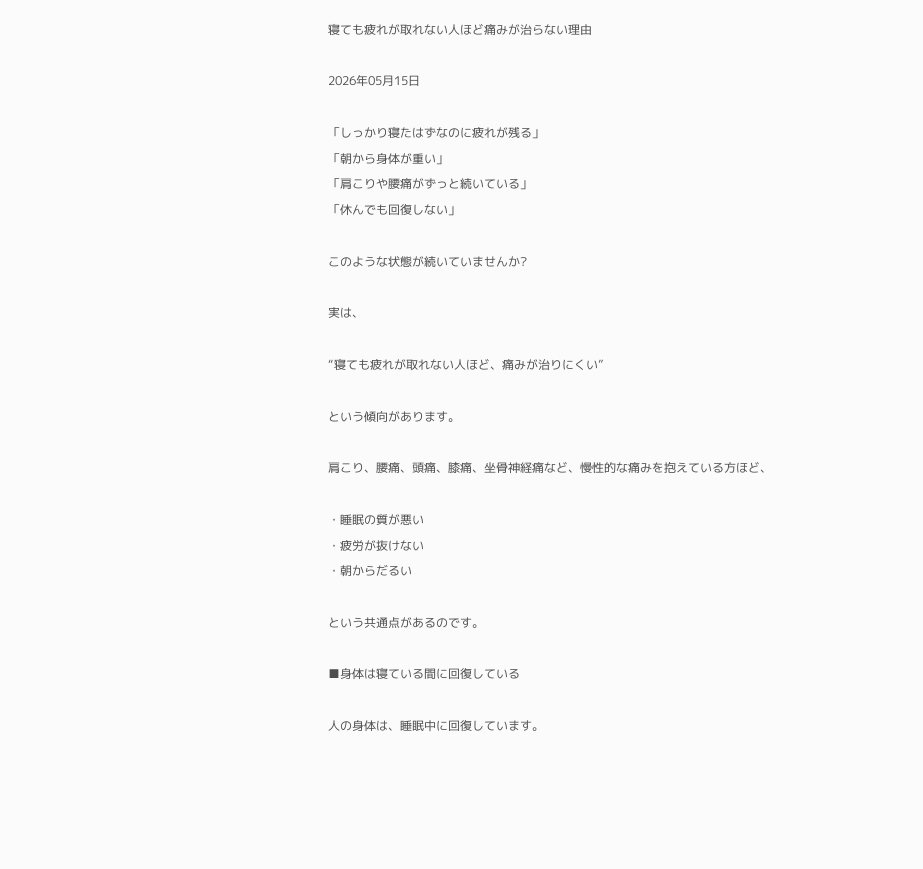寝ても疲れが取れない人ほど痛みが治らない理由

2026年05月15日

「しっかり寝たはずなのに疲れが残る」
「朝から身体が重い」
「肩こりや腰痛がずっと続いている」
「休んでも回復しない」

このような状態が続いていませんか?

実は、

“寝ても疲れが取れない人ほど、痛みが治りにくい”

という傾向があります。

肩こり、腰痛、頭痛、膝痛、坐骨神経痛など、慢性的な痛みを抱えている方ほど、

・睡眠の質が悪い
・疲労が抜けない
・朝からだるい

という共通点があるのです。

■身体は寝ている間に回復している

人の身体は、睡眠中に回復しています。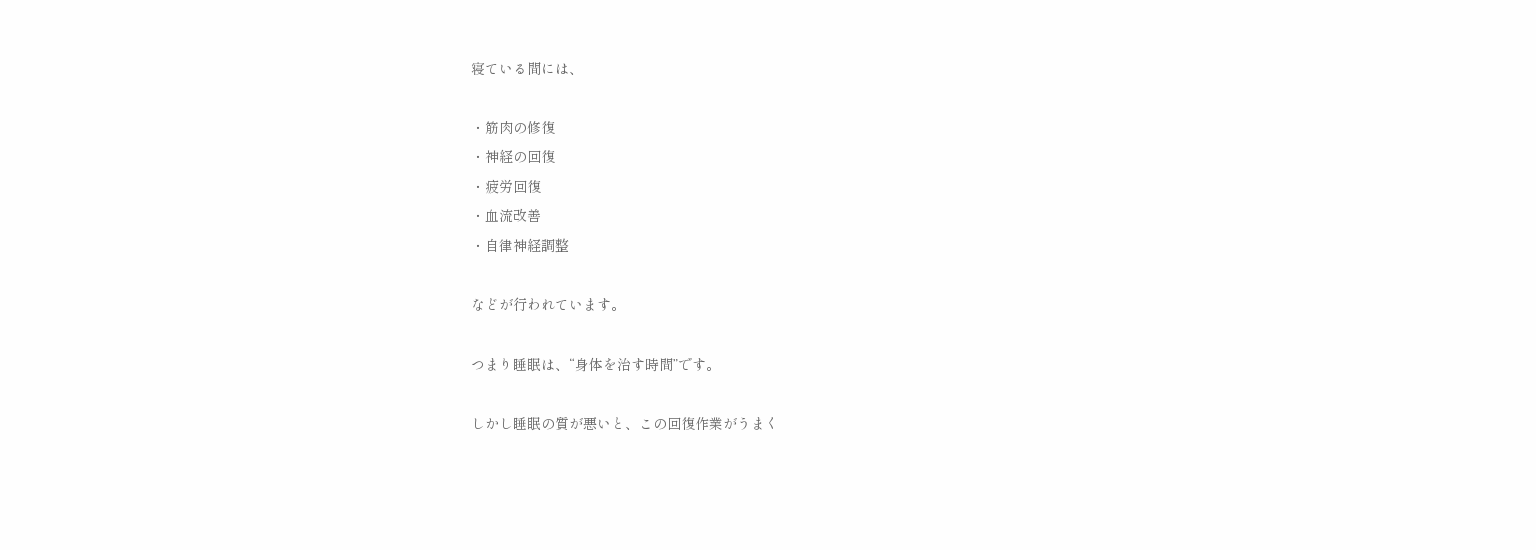寝ている間には、

・筋肉の修復
・神経の回復
・疲労回復
・血流改善
・自律神経調整

などが行われています。

つまり睡眠は、“身体を治す時間”です。

しかし睡眠の質が悪いと、この回復作業がうまく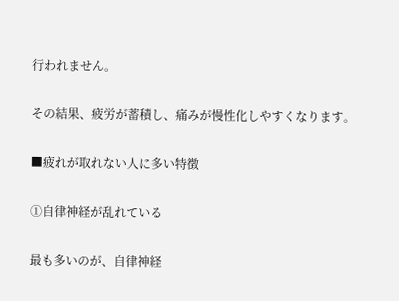行われません。

その結果、疲労が蓄積し、痛みが慢性化しやすくなります。

■疲れが取れない人に多い特徴

①自律神経が乱れている

最も多いのが、自律神経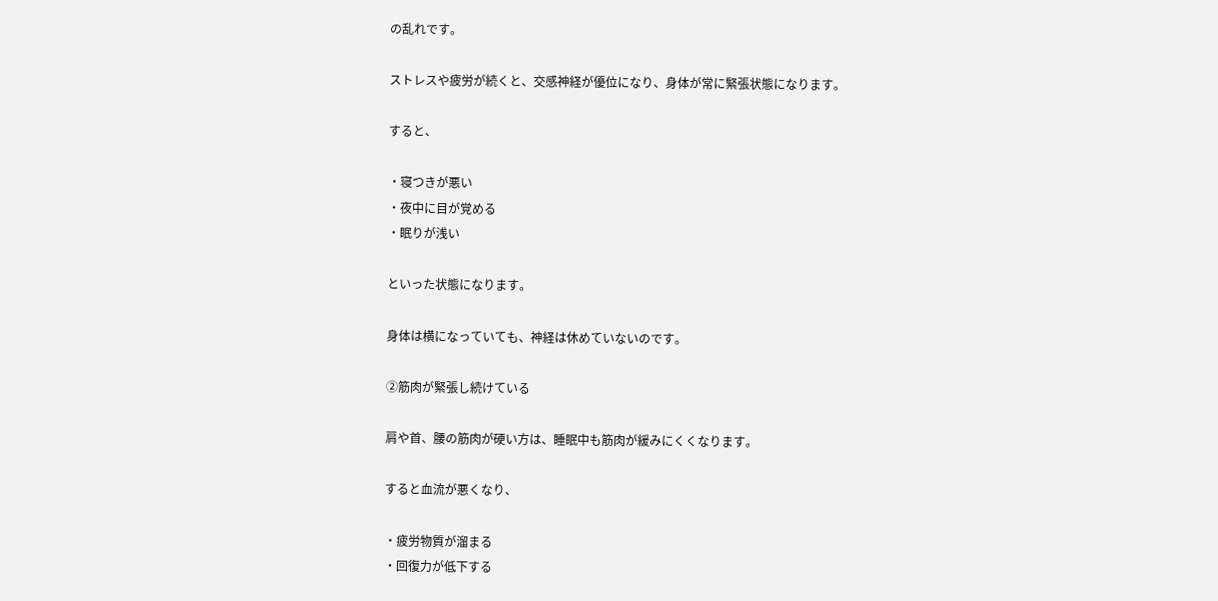の乱れです。

ストレスや疲労が続くと、交感神経が優位になり、身体が常に緊張状態になります。

すると、

・寝つきが悪い
・夜中に目が覚める
・眠りが浅い

といった状態になります。

身体は横になっていても、神経は休めていないのです。

②筋肉が緊張し続けている

肩や首、腰の筋肉が硬い方は、睡眠中も筋肉が緩みにくくなります。

すると血流が悪くなり、

・疲労物質が溜まる
・回復力が低下する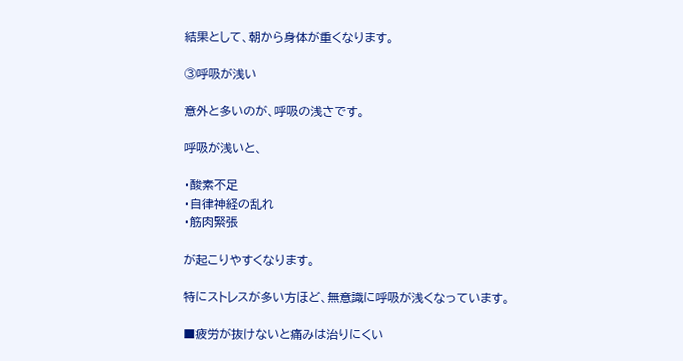結果として、朝から身体が重くなります。

③呼吸が浅い

意外と多いのが、呼吸の浅さです。

呼吸が浅いと、

・酸素不足
・自律神経の乱れ
・筋肉緊張

が起こりやすくなります。

特にストレスが多い方ほど、無意識に呼吸が浅くなっています。

■疲労が抜けないと痛みは治りにくい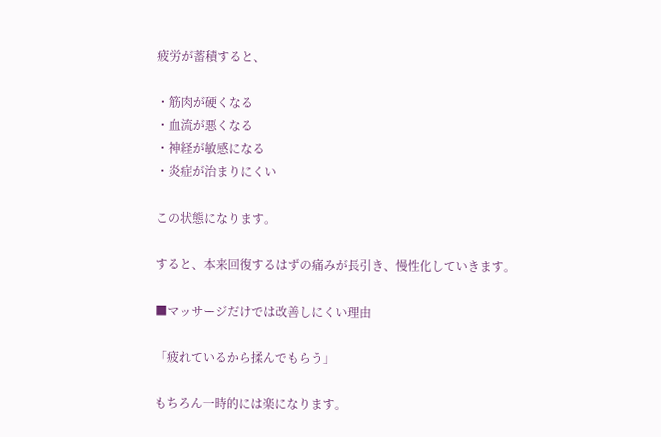疲労が蓄積すると、

・筋肉が硬くなる
・血流が悪くなる
・神経が敏感になる
・炎症が治まりにくい

この状態になります。

すると、本来回復するはずの痛みが長引き、慢性化していきます。

■マッサージだけでは改善しにくい理由

「疲れているから揉んでもらう」

もちろん一時的には楽になります。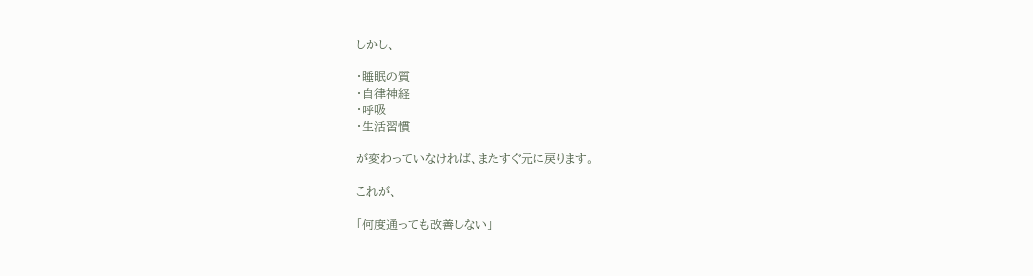しかし、

・睡眠の質
・自律神経
・呼吸
・生活習慣

が変わっていなければ、またすぐ元に戻ります。

これが、

「何度通っても改善しない」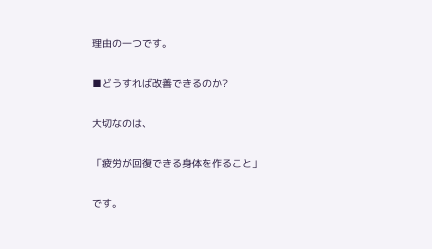理由の一つです。

■どうすれば改善できるのか?

大切なのは、

「疲労が回復できる身体を作ること」

です。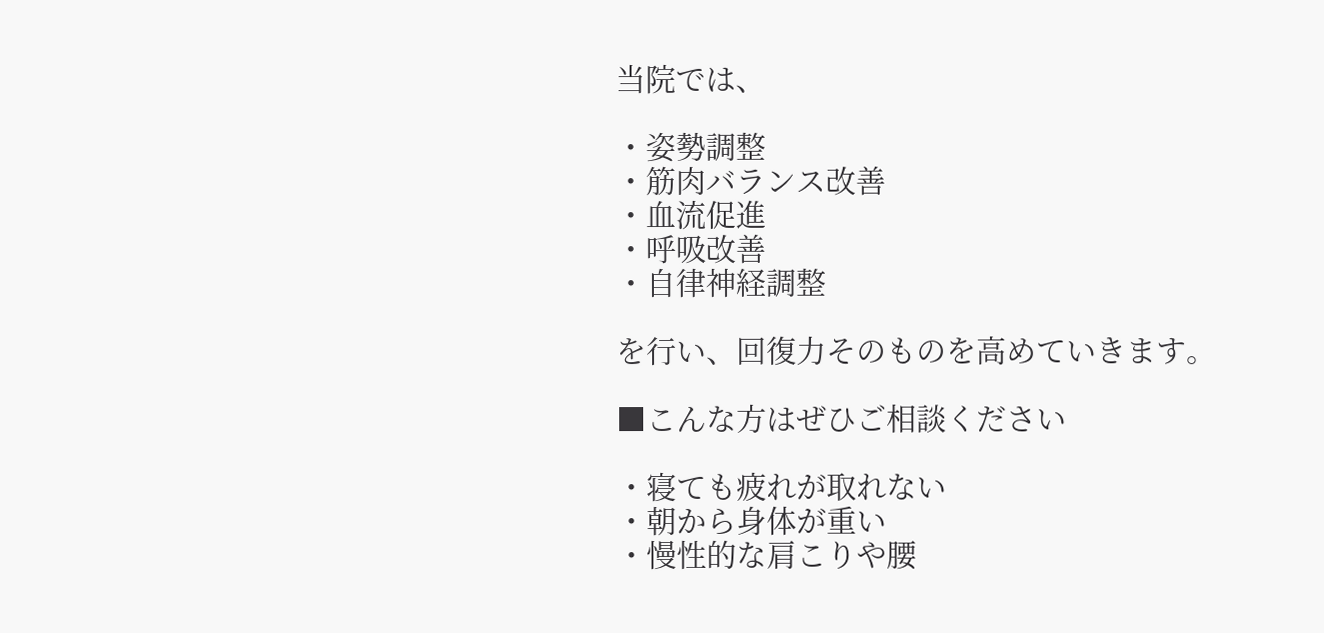当院では、

・姿勢調整
・筋肉バランス改善
・血流促進
・呼吸改善
・自律神経調整

を行い、回復力そのものを高めていきます。

■こんな方はぜひご相談ください

・寝ても疲れが取れない
・朝から身体が重い
・慢性的な肩こりや腰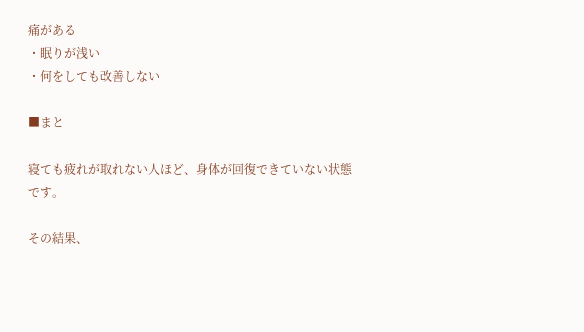痛がある
・眠りが浅い
・何をしても改善しない

■まと

寝ても疲れが取れない人ほど、身体が回復できていない状態です。

その結果、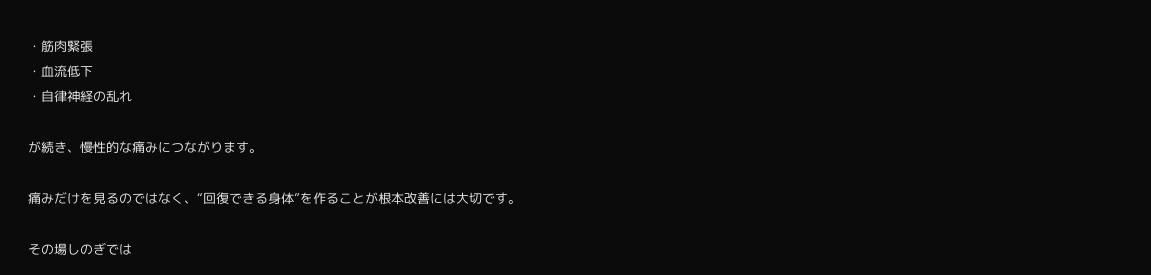・筋肉緊張
・血流低下
・自律神経の乱れ

が続き、慢性的な痛みにつながります。

痛みだけを見るのではなく、“回復できる身体”を作ることが根本改善には大切です。

その場しのぎでは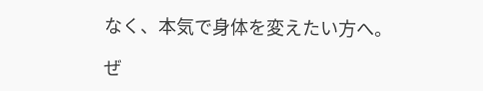なく、本気で身体を変えたい方へ。

ぜ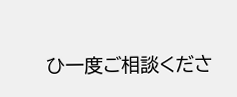ひ一度ご相談くださ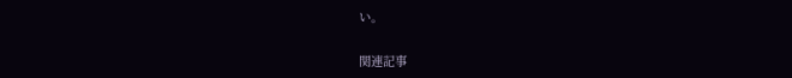い。

関連記事